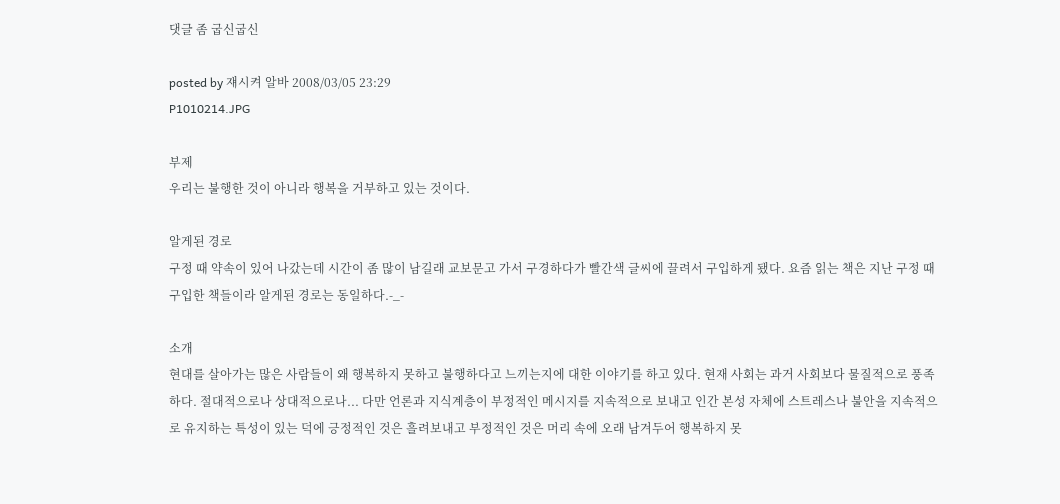댓글 좀 굽신굽신

posted by 쟤시켜 알바 2008/03/05 23:29
P1010214.JPG

부제
우리는 불행한 것이 아니라 행복을 거부하고 있는 것이다.

알게된 경로
구정 때 약속이 있어 나갔는데 시간이 좀 많이 남길래 교보문고 가서 구경하다가 빨간색 글씨에 끌려서 구입하게 됐다. 요즘 읽는 책은 지난 구정 때 구입한 책들이라 알게된 경로는 동일하다.-_-

소개
현대를 살아가는 많은 사람들이 왜 행복하지 못하고 불행하다고 느끼는지에 대한 이야기를 하고 있다. 현재 사회는 과거 사회보다 물질적으로 풍족하다. 절대적으로나 상대적으로나... 다만 언론과 지식계층이 부정적인 메시지를 지속적으로 보내고 인간 본성 자체에 스트레스나 불안을 지속적으로 유지하는 특성이 있는 덕에 긍정적인 것은 흘려보내고 부정적인 것은 머리 속에 오래 남겨두어 행복하지 못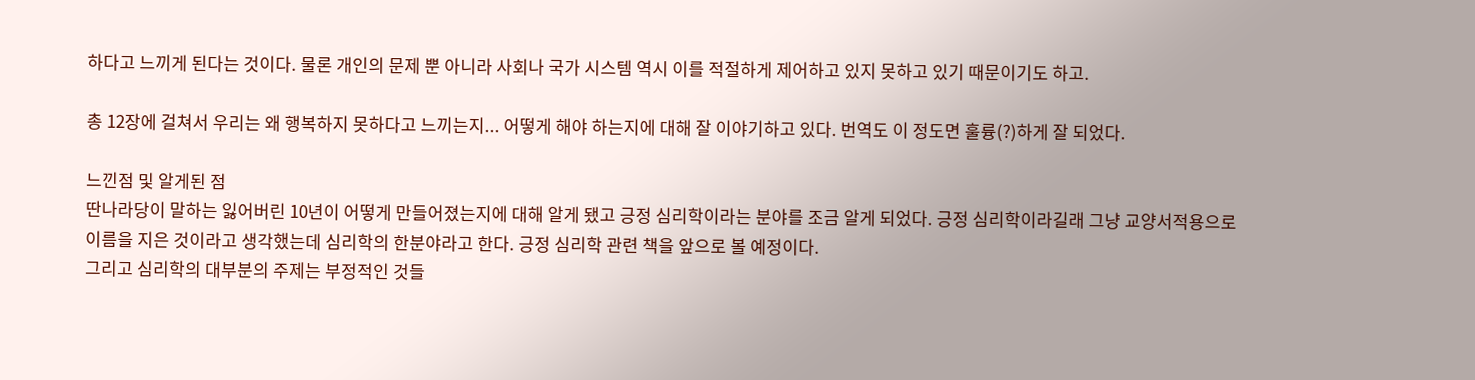하다고 느끼게 된다는 것이다. 물론 개인의 문제 뿐 아니라 사회나 국가 시스템 역시 이를 적절하게 제어하고 있지 못하고 있기 때문이기도 하고.

총 12장에 걸쳐서 우리는 왜 행복하지 못하다고 느끼는지... 어떻게 해야 하는지에 대해 잘 이야기하고 있다. 번역도 이 정도면 훌륭(?)하게 잘 되었다.

느낀점 및 알게된 점
딴나라당이 말하는 잃어버린 10년이 어떻게 만들어졌는지에 대해 알게 됐고 긍정 심리학이라는 분야를 조금 알게 되었다. 긍정 심리학이라길래 그냥 교양서적용으로 이름을 지은 것이라고 생각했는데 심리학의 한분야라고 한다. 긍정 심리학 관련 책을 앞으로 볼 예정이다.
그리고 심리학의 대부분의 주제는 부정적인 것들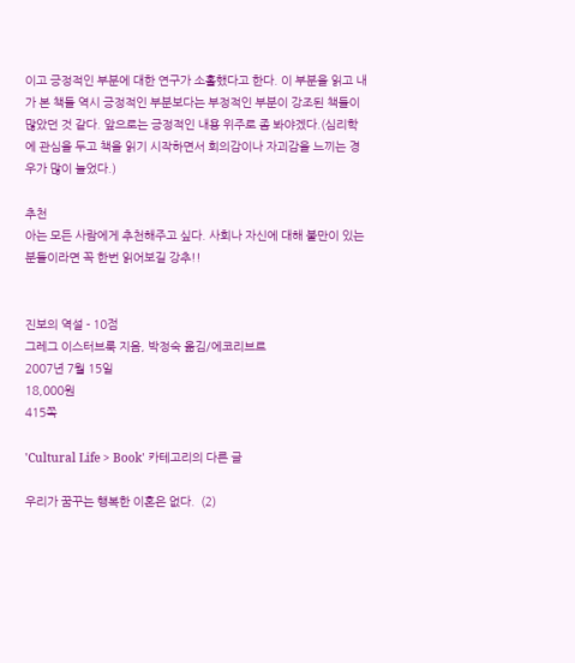이고 긍정적인 부분에 대한 연구가 소홀했다고 한다. 이 부분을 읽고 내가 본 책들 역시 긍정적인 부분보다는 부정적인 부분이 강조된 책들이 많았던 것 같다. 앞으로는 긍정적인 내용 위주로 좀 봐야겠다.(심리학에 관심을 두고 책을 읽기 시작하면서 회의감이나 자괴감을 느끼는 경우가 많이 늘었다.)

추천
아는 모든 사람에게 추천해주고 싶다. 사회나 자신에 대해 불만이 있는 분들이라면 꼭 한번 읽어보길 강추!!


진보의 역설 - 10점
그레그 이스터브룩 지음, 박정숙 옮김/에코리브르
2007년 7월 15일
18,000원
415쪽

'Cultural Life > Book' 카테고리의 다른 글

우리가 꿈꾸는 행복한 이혼은 없다.  (2)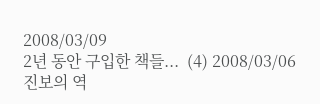2008/03/09
2년 동안 구입한 책들...  (4) 2008/03/06
진보의 역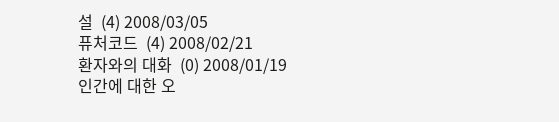설  (4) 2008/03/05
퓨처코드  (4) 2008/02/21
환자와의 대화  (0) 2008/01/19
인간에 대한 오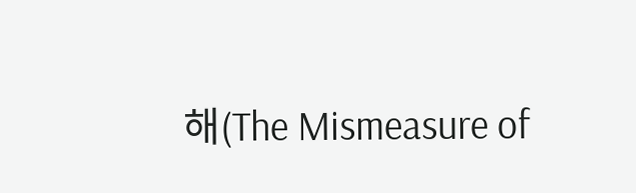해(The Mismeasure of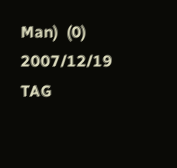Man)  (0) 2007/12/19
TAG